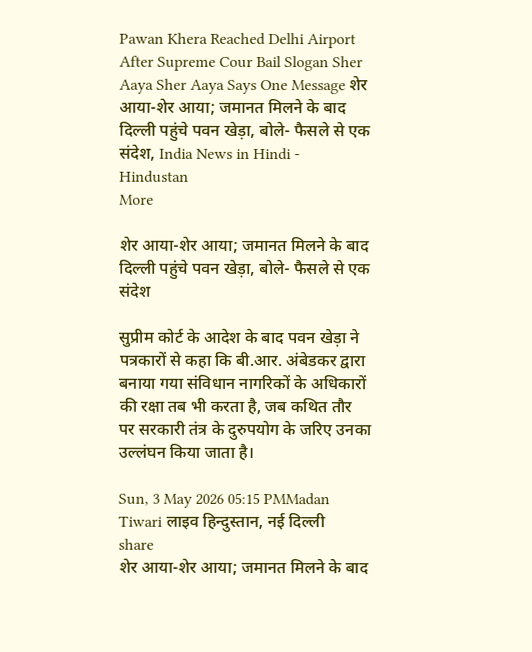Pawan Khera Reached Delhi Airport After Supreme Cour Bail Slogan Sher Aaya Sher Aaya Says One Message शेर आया-शेर आया; जमानत मिलने के बाद दिल्ली पहुंचे पवन खेड़ा, बोले- फैसले से एक संदेश, India News in Hindi - Hindustan
More

शेर आया-शेर आया; जमानत मिलने के बाद दिल्ली पहुंचे पवन खेड़ा, बोले- फैसले से एक संदेश

सुप्रीम कोर्ट के आदेश के बाद पवन खेड़ा ने पत्रकारों से कहा कि बी.आर. अंबेडकर द्वारा बनाया गया संविधान नागरिकों के अधिकारों की रक्षा तब भी करता है, जब कथित तौर पर सरकारी तंत्र के दुरुपयोग के जरिए उनका उल्लंघन किया जाता है।

Sun, 3 May 2026 05:15 PMMadan Tiwari लाइव हिन्दुस्तान, नई दिल्ली
share
शेर आया-शेर आया; जमानत मिलने के बाद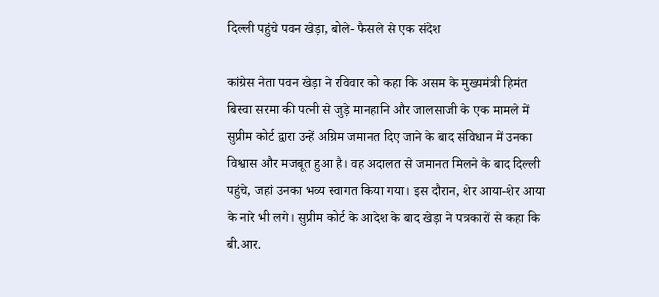दिल्ली पहुंचे पवन खेड़ा, बोले- फैसले से एक संदेश

कांग्रेस नेता पवन खेड़ा ने रविवार को कहा कि असम के मुख्यमंत्री हिमंत बिस्वा सरमा की पत्नी से जुड़े मानहानि और जालसाजी के एक मामले में सुप्रीम कोर्ट द्वारा उन्हें अग्रिम जमानत दिए जाने के बाद संविधान में उनका विश्वास और मजबूत हुआ है। वह अदालत से जमानत मिलने के बाद दिल्ली पहुंचे, जहां उनका भव्य स्वागत किया गया। इस दौरान, शेर आया-शेर आया के नारे भी लगे। सुप्रीम कोर्ट के आदेश के बाद खेड़ा ने पत्रकारों से कहा कि बी.आर.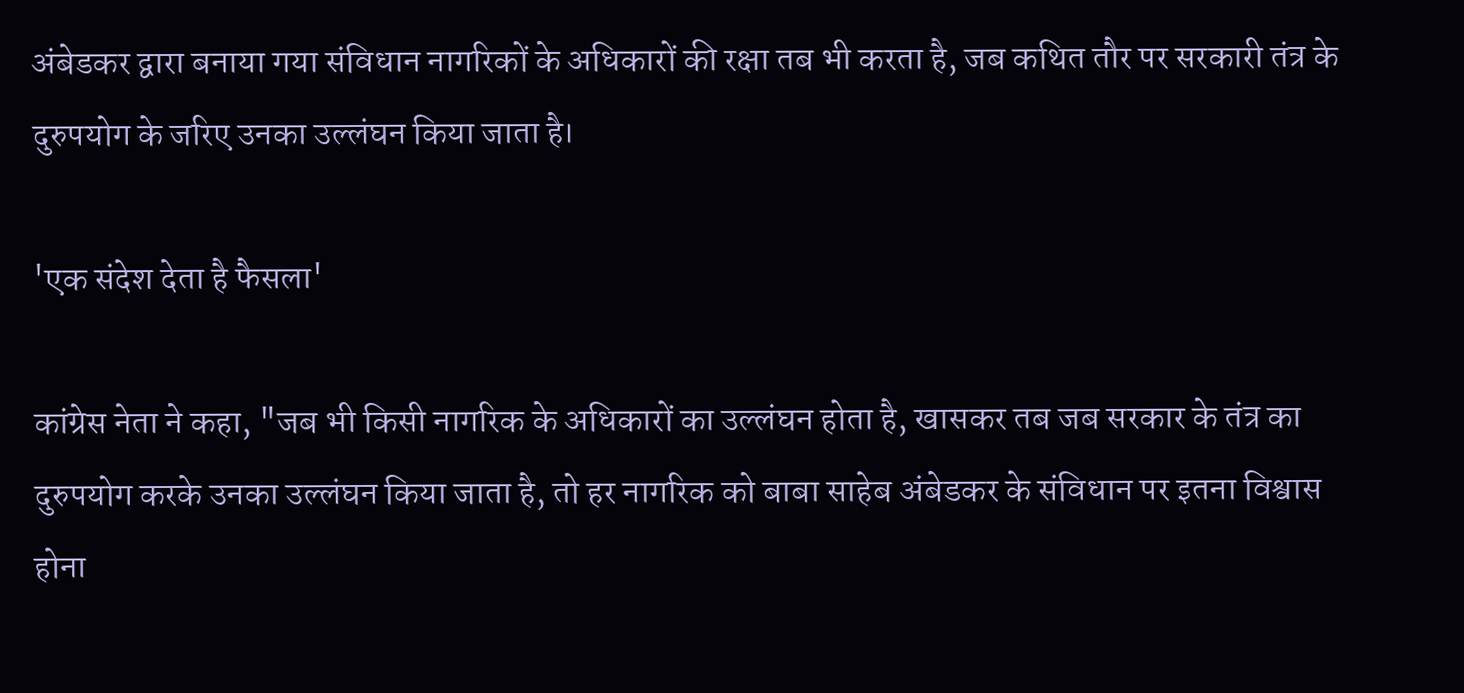अंबेडकर द्वारा बनाया गया संविधान नागरिकों के अधिकारों की रक्षा तब भी करता है, जब कथित तौर पर सरकारी तंत्र के दुरुपयोग के जरिए उनका उल्लंघन किया जाता है।

'एक संदेश देता है फैसला'

कांग्रेस नेता ने कहा, "जब भी किसी नागरिक के अधिकारों का उल्लंघन होता है, खासकर तब जब सरकार के तंत्र का दुरुपयोग करके उनका उल्लंघन किया जाता है, तो हर नागरिक को बाबा साहेब अंबेडकर के संविधान पर इतना विश्वास होना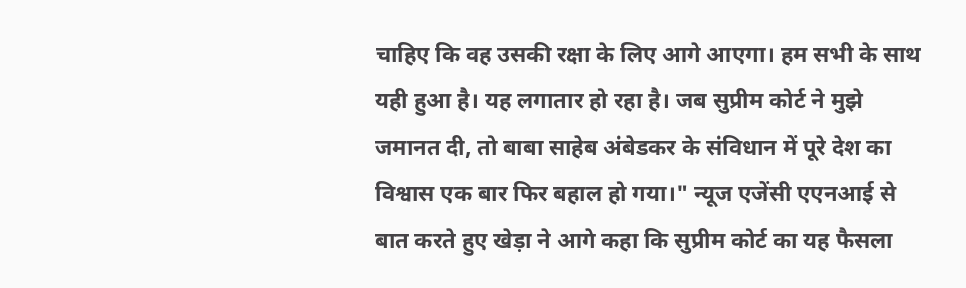चाहिए कि वह उसकी रक्षा के लिए आगे आएगा। हम सभी के साथ यही हुआ है। यह लगातार हो रहा है। जब सुप्रीम कोर्ट ने मुझे जमानत दी, तो बाबा साहेब अंबेडकर के संविधान में पूरे देश का विश्वास एक बार फिर बहाल हो गया।" न्यूज एजेंसी एएनआई से बात करते हुए खेड़ा ने आगे कहा कि सुप्रीम कोर्ट का यह फैसला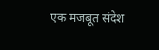एक मजबूत संदेश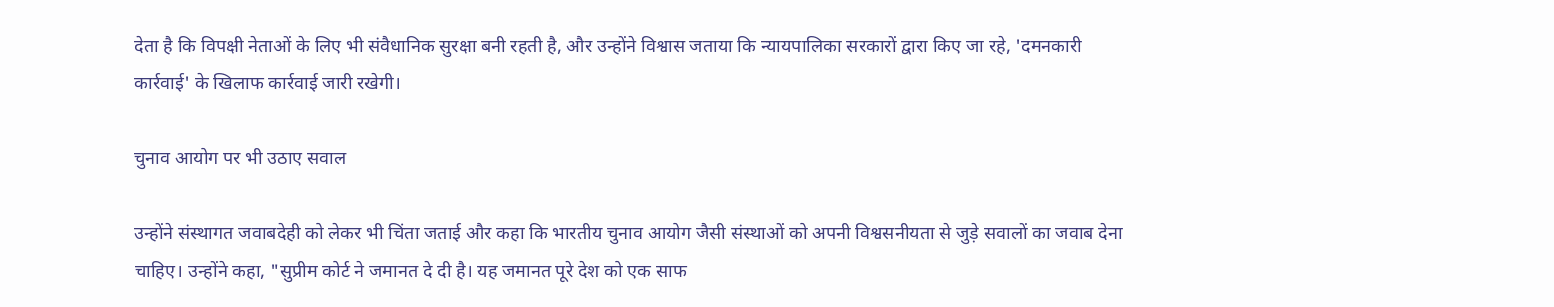देता है कि विपक्षी नेताओं के लिए भी संवैधानिक सुरक्षा बनी रहती है, और उन्होंने विश्वास जताया कि न्यायपालिका सरकारों द्वारा किए जा रहे, 'दमनकारी कार्रवाई' के खिलाफ कार्रवाई जारी रखेगी।

चुनाव आयोग पर भी उठाए सवाल

उन्होंने संस्थागत जवाबदेही को लेकर भी चिंता जताई और कहा कि भारतीय चुनाव आयोग जैसी संस्थाओं को अपनी विश्वसनीयता से जुड़े सवालों का जवाब देना चाहिए। उन्होंने कहा, "सुप्रीम कोर्ट ने जमानत दे दी है। यह जमानत पूरे देश को एक साफ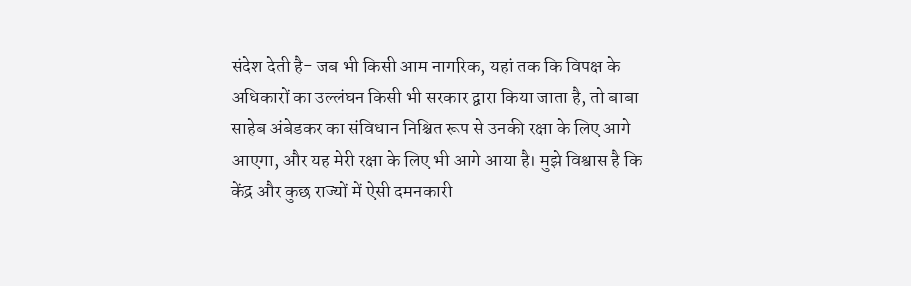संदेश देती है- जब भी किसी आम नागरिक, यहां तक कि विपक्ष के अधिकारों का उल्लंघन किसी भी सरकार द्वारा किया जाता है, तो बाबा साहेब अंबेडकर का संविधान निश्चित रूप से उनकी रक्षा के लिए आगे आएगा, और यह मेरी रक्षा के लिए भी आगे आया है। मुझे विश्वास है कि केंद्र और कुछ राज्यों में ऐसी दमनकारी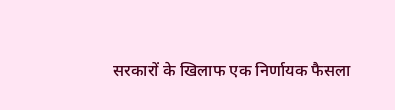सरकारों के खिलाफ एक निर्णायक फैसला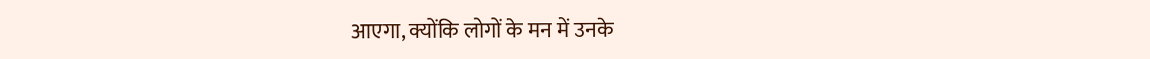आएगा, क्योंकि लोगों के मन में उनके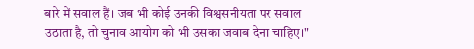बारे में सवाल हैं। जब भी कोई उनकी विश्वसनीयता पर सवाल उठाता है, तो चुनाव आयोग को भी उसका जवाब देना चाहिए।"